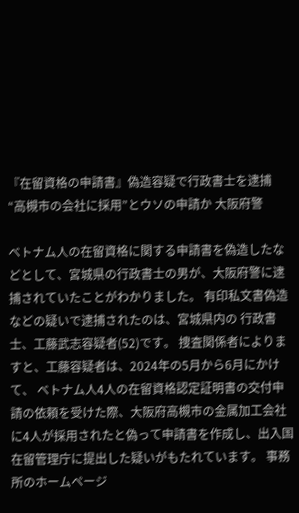『在留資格の申請書』偽造容疑で行政書士を逮捕 “高槻市の会社に採用”とウソの申請か 大阪府警

ベトナム人の在留資格に関する申請書を偽造したなどとして、宮城県の行政書士の男が、大阪府警に逮捕されていたことがわかりました。 有印私文書偽造などの疑いで逮捕されたのは、宮城県内の 行政書士、工藤武志容疑者(52)です。 捜査関係者によりますと、工藤容疑者は、2024年の5月から6月にかけて、 ベトナム人4人の在留資格認定証明書の交付申請の依頼を受けた際、大阪府高槻市の金属加工会社に4人が採用されたと偽って申請書を作成し、出入国在留管理庁に提出した疑いがもたれています。 事務所のホームページ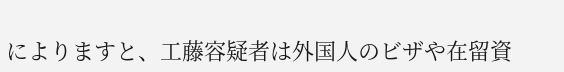によりますと、工藤容疑者は外国人のビザや在留資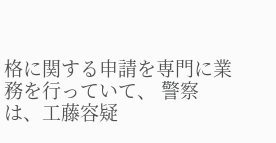格に関する申請を専門に業務を行っていて、 警察は、工藤容疑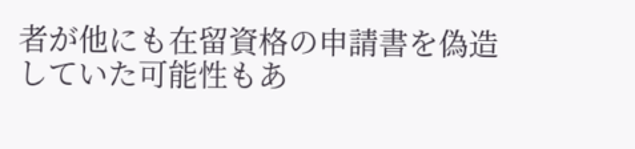者が他にも在留資格の申請書を偽造していた可能性もあ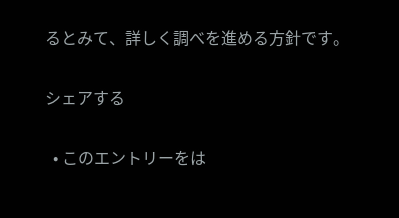るとみて、詳しく調べを進める方針です。

シェアする

  • このエントリーをは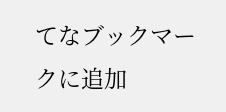てなブックマークに追加